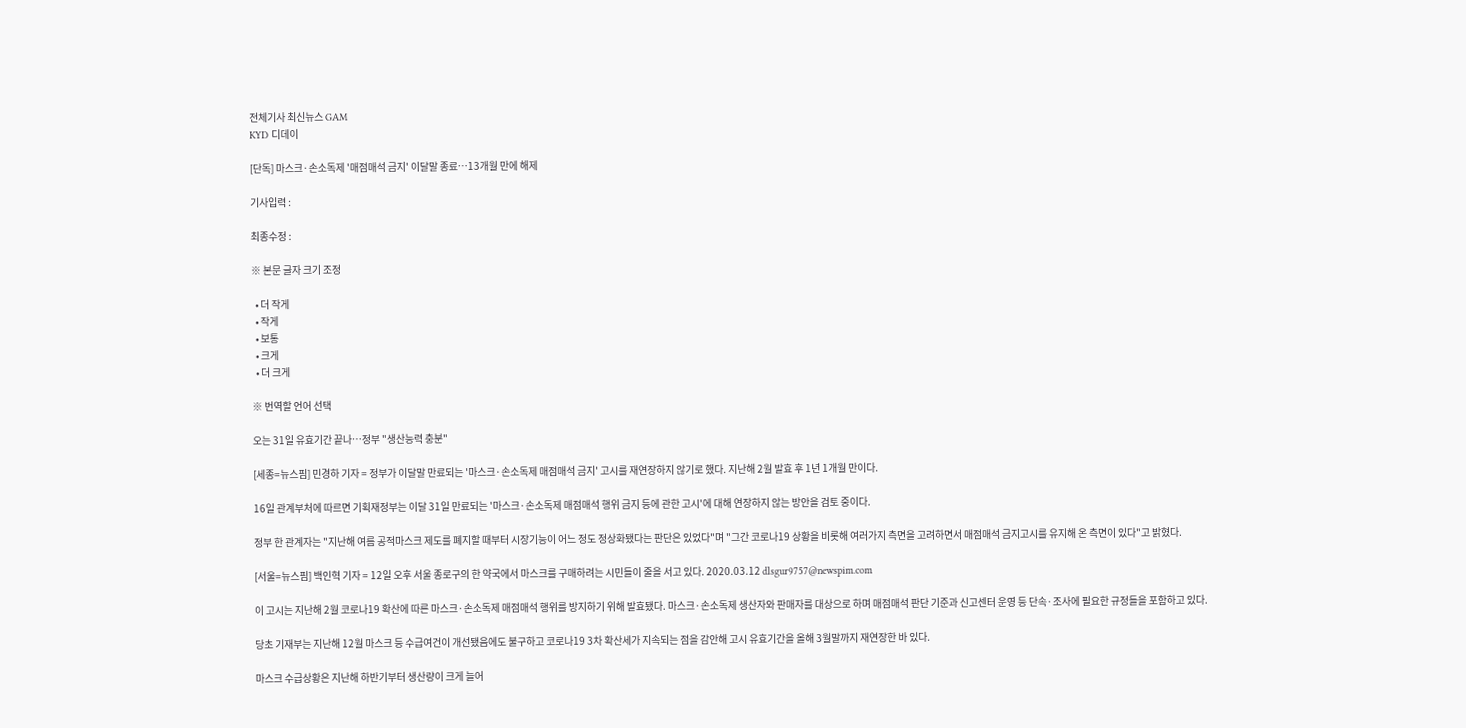전체기사 최신뉴스 GAM
KYD 디데이

[단독] 마스크·손소독제 '매점매석 금지' 이달말 종료…13개월 만에 해제

기사입력 :

최종수정 :

※ 본문 글자 크기 조정

  • 더 작게
  • 작게
  • 보통
  • 크게
  • 더 크게

※ 번역할 언어 선택

오는 31일 유효기간 끝나…정부 "생산능력 충분"

[세종=뉴스핌] 민경하 기자 = 정부가 이달말 만료되는 '마스크·손소독제 매점매석 금지' 고시를 재연장하지 않기로 했다. 지난해 2월 발효 후 1년 1개월 만이다.

16일 관계부처에 따르면 기획재정부는 이달 31일 만료되는 '마스크·손소독제 매점매석 행위 금지 등에 관한 고시'에 대해 연장하지 않는 방안을 검토 중이다.

정부 한 관계자는 "지난해 여름 공적마스크 제도를 폐지할 때부터 시장기능이 어느 정도 정상화됐다는 판단은 있었다"며 "그간 코로나19 상황을 비롯해 여러가지 측면을 고려하면서 매점매석 금지고시를 유지해 온 측면이 있다"고 밝혔다.

[서울=뉴스핌] 백인혁 기자 = 12일 오후 서울 종로구의 한 약국에서 마스크를 구매하려는 시민들이 줄을 서고 있다. 2020.03.12 dlsgur9757@newspim.com

이 고시는 지난해 2월 코로나19 확산에 따른 마스크·손소독제 매점매석 행위를 방지하기 위해 발효됐다. 마스크·손소독제 생산자와 판매자를 대상으로 하며 매점매석 판단 기준과 신고센터 운영 등 단속·조사에 필요한 규정들을 포함하고 있다.

당초 기재부는 지난해 12월 마스크 등 수급여건이 개선됐음에도 불구하고 코로나19 3차 확산세가 지속되는 점을 감안해 고시 유효기간을 올해 3월말까지 재연장한 바 있다.

마스크 수급상황은 지난해 하반기부터 생산량이 크게 늘어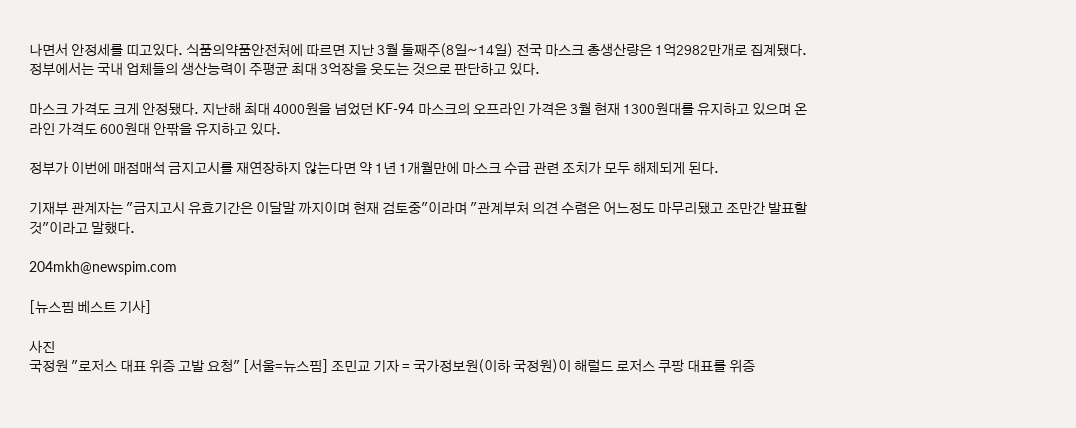나면서 안정세를 띠고있다. 식품의약품안전처에 따르면 지난 3월 둘째주(8일~14일) 전국 마스크 총생산량은 1억2982만개로 집계됐다. 정부에서는 국내 업체들의 생산능력이 주평균 최대 3억장을 웃도는 것으로 판단하고 있다.

마스크 가격도 크게 안정됐다. 지난해 최대 4000원을 넘었던 KF-94 마스크의 오프라인 가격은 3월 현재 1300원대를 유지하고 있으며 온라인 가격도 600원대 안팎을 유지하고 있다.

정부가 이번에 매점매석 금지고시를 재연장하지 않는다면 약 1년 1개월만에 마스크 수급 관련 조치가 모두 해제되게 된다.

기재부 관계자는 "금지고시 유효기간은 이달말 까지이며 현재 검토중"이라며 "관계부처 의견 수렴은 어느정도 마무리됐고 조만간 발표할 것"이라고 말했다.

204mkh@newspim.com

[뉴스핌 베스트 기사]

사진
국정원 "로저스 대표 위증 고발 요청" [서울=뉴스핌] 조민교 기자 = 국가정보원(이하 국정원)이 해럴드 로저스 쿠팡 대표를 위증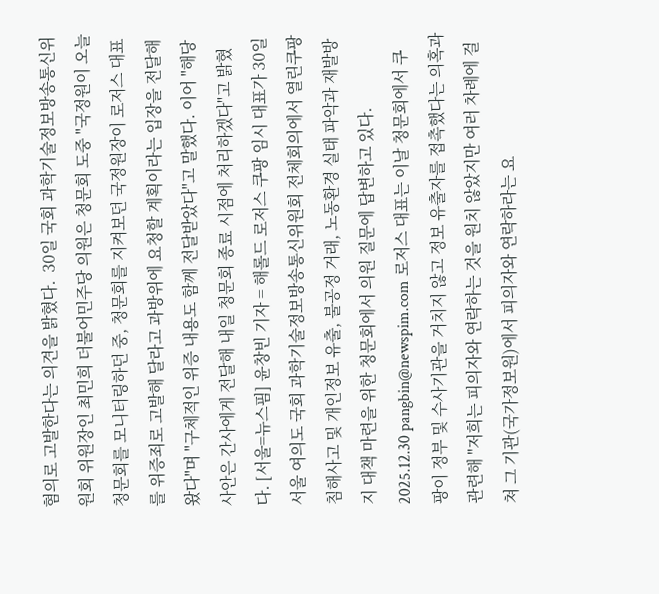혐의로 고발한다는 의견을 밝혔다.  30일 국회 과학기술정보방송통신위원회 위원장인 최민희 더불어민주당 의원은 청문회 도중 "국정원이 오늘 청문회를 모니터링하던 중, 청문회를 지켜보던 국정원장이 로저스 대표를 위증죄로 고발해 달라고 과방위에 요청할 계획이라는 입장을 전달해 왔다"며 "구체적인 위증 내용도 함께 전달받았다"고 말했다. 이어 "해당 사안은 간사에게 전달해 내일 청문회 종료 시점에 처리하겠다"고 밝혔다. [서울=뉴스핌] 윤창빈 기자 = 해롤드 로저스 쿠팡 임시 대표가 30일 서울 여의도 국회 과학기술정보방송통신위원회 전체회의에서 열린쿠팡 침해사고 및 개인정보 유출, 불공정 거래, 노동환경 실태 파악과 재발방지 대책 마련을 위한 청문회에서 의원 질문에 답변하고 있다. 2025.12.30 pangbin@newspim.com 로저스 대표는 이날 청문회에서 쿠팡이 정부 및 수사기관을 거치지 않고 정보 유출자를 접촉했다는 의혹과 관련해 "저희는 피의자와 연락하는 것을 원치 않았지만 여러 차례에 걸쳐 그 기관(국가정보원)에서 피의자와 연락하라는 요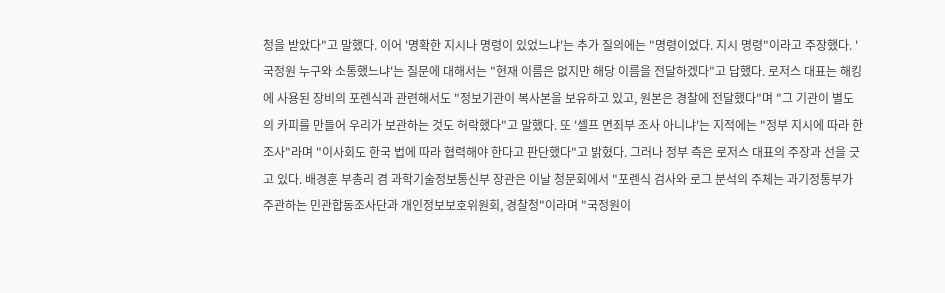청을 받았다"고 말했다. 이어 '명확한 지시나 명령이 있었느냐'는 추가 질의에는 "명령이었다. 지시 명령"이라고 주장했다. '국정원 누구와 소통했느냐'는 질문에 대해서는 "현재 이름은 없지만 해당 이름을 전달하겠다"고 답했다. 로저스 대표는 해킹에 사용된 장비의 포렌식과 관련해서도 "정보기관이 복사본을 보유하고 있고, 원본은 경찰에 전달했다"며 "그 기관이 별도의 카피를 만들어 우리가 보관하는 것도 허락했다"고 말했다. 또 '셀프 면죄부 조사 아니냐'는 지적에는 "정부 지시에 따라 한 조사"라며 "이사회도 한국 법에 따라 협력해야 한다고 판단했다"고 밝혔다. 그러나 정부 측은 로저스 대표의 주장과 선을 긋고 있다. 배경훈 부총리 겸 과학기술정보통신부 장관은 이날 청문회에서 "포렌식 검사와 로그 분석의 주체는 과기정통부가 주관하는 민관합동조사단과 개인정보보호위원회, 경찰청"이라며 "국정원이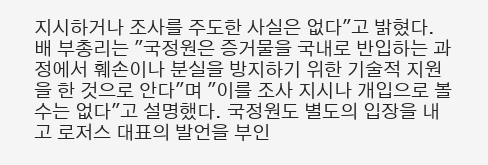지시하거나 조사를 주도한 사실은 없다"고 밝혔다. 배 부총리는 "국정원은 증거물을 국내로 반입하는 과정에서 훼손이나 분실을 방지하기 위한 기술적 지원을 한 것으로 안다"며 "이를 조사 지시나 개입으로 볼 수는 없다"고 설명했다. 국정원도 별도의 입장을 내고 로저스 대표의 발언을 부인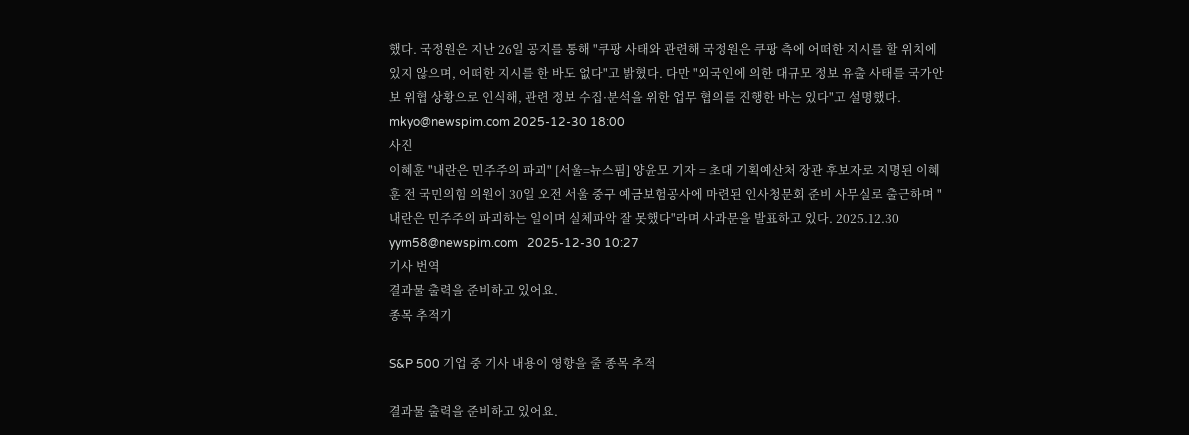했다. 국정원은 지난 26일 공지를 통해 "쿠팡 사태와 관련해 국정원은 쿠팡 측에 어떠한 지시를 할 위치에 있지 않으며, 어떠한 지시를 한 바도 없다"고 밝혔다. 다만 "외국인에 의한 대규모 정보 유출 사태를 국가안보 위협 상황으로 인식해, 관련 정보 수집·분석을 위한 업무 협의를 진행한 바는 있다"고 설명했다. mkyo@newspim.com 2025-12-30 18:00
사진
이혜훈 "내란은 민주주의 파괴" [서울=뉴스핌] 양윤모 기자 = 초대 기획예산처 장관 후보자로 지명된 이혜훈 전 국민의힘 의원이 30일 오전 서울 중구 예금보험공사에 마련된 인사청문회 준비 사무실로 출근하며 "내란은 민주주의 파괴하는 일이며 실체파악 잘 못했다"라며 사과문을 발표하고 있다. 2025.12.30 yym58@newspim.com   2025-12-30 10:27
기사 번역
결과물 출력을 준비하고 있어요.
종목 추적기

S&P 500 기업 중 기사 내용이 영향을 줄 종목 추적

결과물 출력을 준비하고 있어요.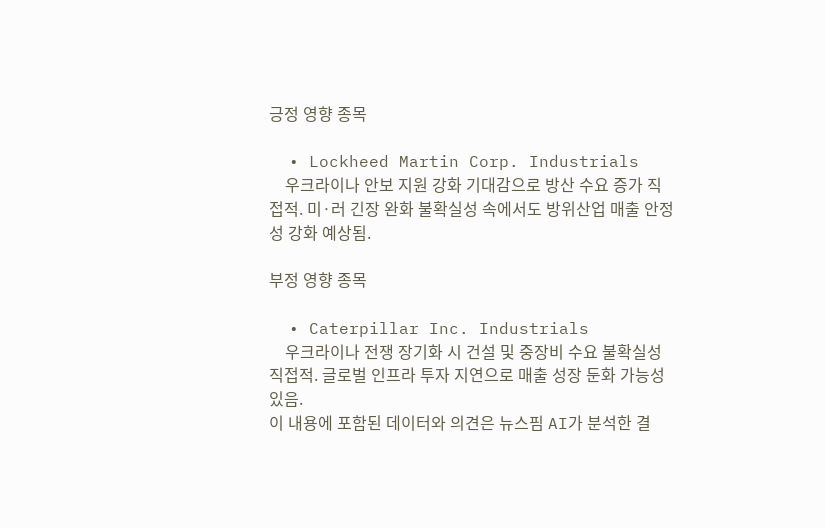긍정 영향 종목

  • Lockheed Martin Corp. Industrials
    우크라이나 안보 지원 강화 기대감으로 방산 수요 증가 직접적. 미·러 긴장 완화 불확실성 속에서도 방위산업 매출 안정성 강화 예상됨.

부정 영향 종목

  • Caterpillar Inc. Industrials
    우크라이나 전쟁 장기화 시 건설 및 중장비 수요 불확실성 직접적. 글로벌 인프라 투자 지연으로 매출 성장 둔화 가능성 있음.
이 내용에 포함된 데이터와 의견은 뉴스핌 AI가 분석한 결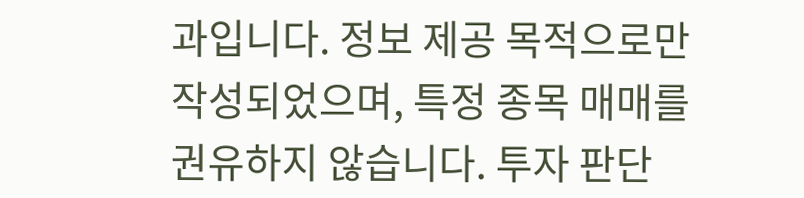과입니다. 정보 제공 목적으로만 작성되었으며, 특정 종목 매매를 권유하지 않습니다. 투자 판단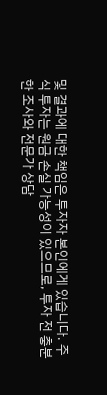및 결과에 대한 책임은 투자자 본인에게 있습니다. 주식 투자는 원금 손실 가능성이 있으므로, 투자 전 충분한 조사와 전문가 상담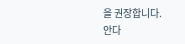을 권장합니다.
안다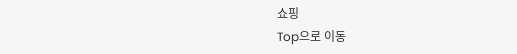쇼핑
Top으로 이동